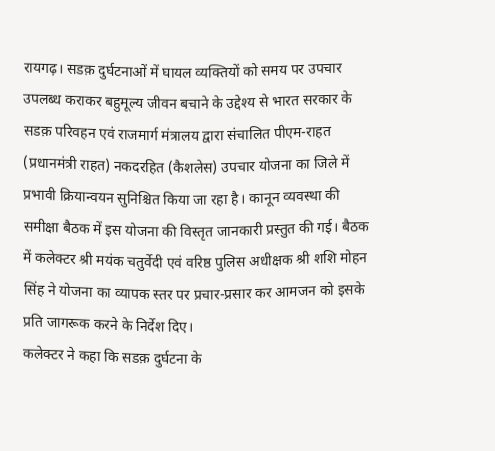रायगढ़। सडक़ दुर्घटनाओं में घायल व्यक्तियों को समय पर उपचार उपलब्ध कराकर बहुमूल्य जीवन बचाने के उद्देश्य से भारत सरकार के सडक़ परिवहन एवं राजमार्ग मंत्रालय द्वारा संचालित पीएम-राहत (प्रधानमंत्री राहत) नकदरहित (कैशलेस) उपचार योजना का जिले में प्रभावी क्रियान्वयन सुनिश्चित किया जा रहा है। कानून व्यवस्था की समीक्षा बैठक में इस योजना की विस्तृत जानकारी प्रस्तुत की गई। बैठक में कलेक्टर श्री मयंक चतुर्वेदी एवं वरिष्ठ पुलिस अधीक्षक श्री शशि मोहन सिंह ने योजना का व्यापक स्तर पर प्रचार-प्रसार कर आमजन को इसके प्रति जागरूक करने के निर्देश दिए।
कलेक्टर ने कहा कि सडक़ दुर्घटना के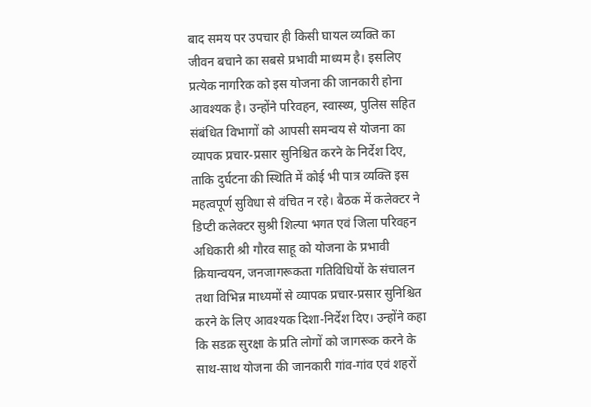बाद समय पर उपचार ही किसी घायल व्यक्ति का जीवन बचाने का सबसे प्रभावी माध्यम है। इसलिए प्रत्येक नागरिक को इस योजना की जानकारी होना आवश्यक है। उन्होंने परिवहन, स्वास्थ्य, पुलिस सहित संबंधित विभागों को आपसी समन्वय से योजना का व्यापक प्रचार-प्रसार सुनिश्चित करने के निर्देश दिए, ताकि दुर्घटना की स्थिति में कोई भी पात्र व्यक्ति इस महत्वपूर्ण सुविधा से वंचित न रहे। बैठक में कलेक्टर ने डिप्टी कलेक्टर सुश्री शिल्पा भगत एवं जिला परिवहन अधिकारी श्री गौरव साहू को योजना के प्रभावी क्रियान्वयन, जनजागरूकता गतिविधियों के संचालन तथा विभिन्न माध्यमों से व्यापक प्रचार-प्रसार सुनिश्चित करने के लिए आवश्यक दिशा-निर्देश दिए। उन्होंने कहा कि सडक़ सुरक्षा के प्रति लोगों को जागरूक करने के साथ-साथ योजना की जानकारी गांव-गांव एवं शहरों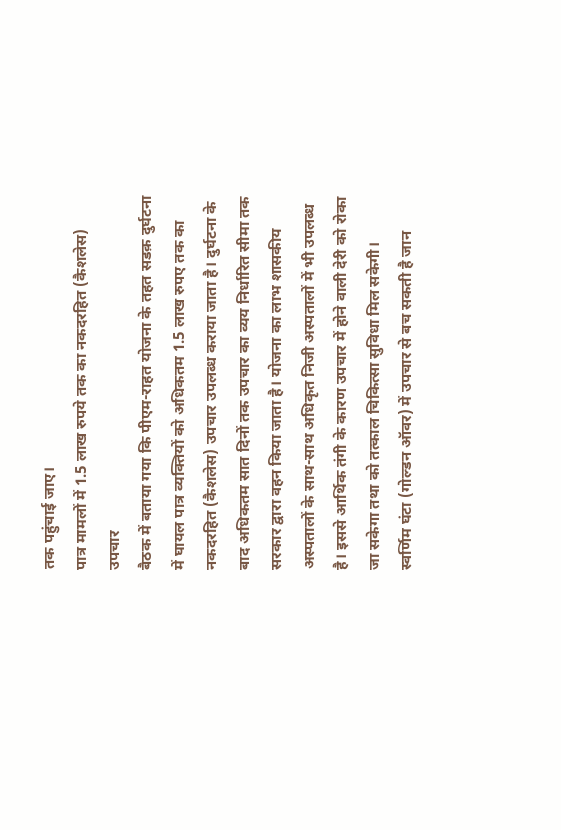तक पहुंचाई जाए।
पात्र मामलों में 1.5 लाख रुपये तक का नकदरहित (कैशलेस) उपचार
बैठक में बताया गया कि पीएम-राहत योजना के तहत सडक़ दुर्घटना में घायल पात्र व्यक्तियों को अधिकतम 1.5 लाख रुपए तक का नकदरहित (कैशलेस) उपचार उपलब्ध कराया जाता है। दुर्घटना के बाद अधिकतम सात दिनों तक उपचार का व्यय निर्धारित सीमा तक सरकार द्वारा वहन किया जाता है। योजना का लाभ शासकीय अस्पतालों के साथ-साथ अधिकृत निजी अस्पतालों में भी उपलब्ध है। इससे आर्थिक तंगी के कारण उपचार में होने वाली देरी को रोका जा सकेगा तथा को तत्काल चिकित्सा सुविधा मिल सकेगी।
स्वर्णिम घंटा (गोल्डन ऑवर) में उपचार से बच सकती है जान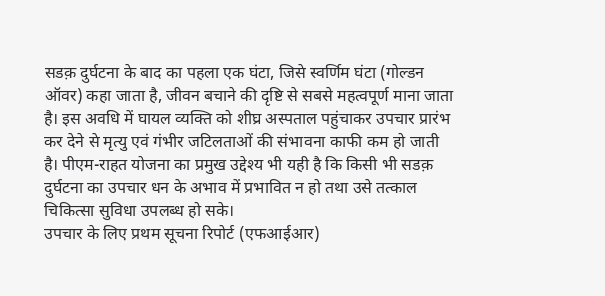सडक़ दुर्घटना के बाद का पहला एक घंटा, जिसे स्वर्णिम घंटा (गोल्डन ऑवर) कहा जाता है, जीवन बचाने की दृष्टि से सबसे महत्वपूर्ण माना जाता है। इस अवधि में घायल व्यक्ति को शीघ्र अस्पताल पहुंचाकर उपचार प्रारंभ कर देने से मृत्यु एवं गंभीर जटिलताओं की संभावना काफी कम हो जाती है। पीएम-राहत योजना का प्रमुख उद्देश्य भी यही है कि किसी भी सडक़ दुर्घटना का उपचार धन के अभाव में प्रभावित न हो तथा उसे तत्काल चिकित्सा सुविधा उपलब्ध हो सके।
उपचार के लिए प्रथम सूचना रिपोर्ट (एफआईआर)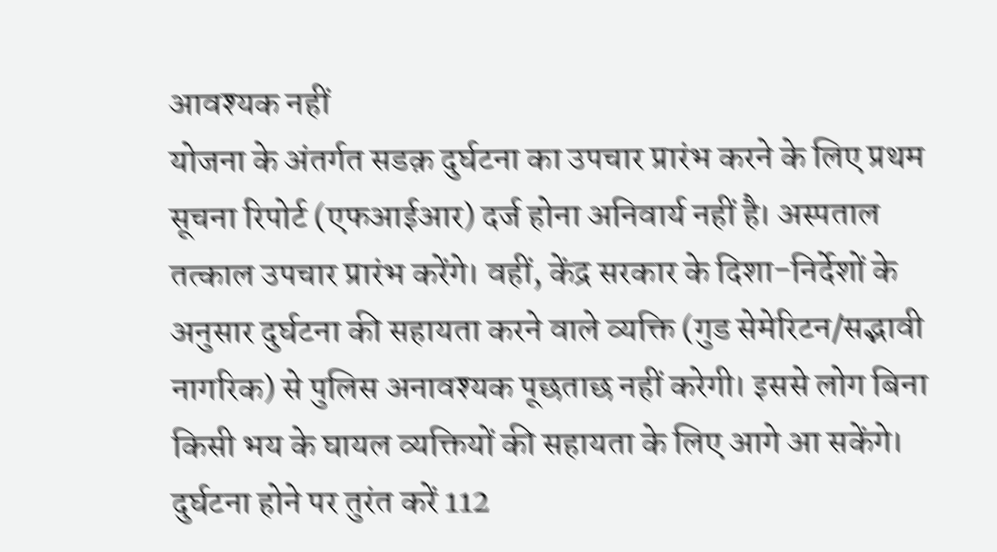आवश्यक नहीं
योजना के अंतर्गत सडक़ दुर्घटना का उपचार प्रारंभ करने के लिए प्रथम सूचना रिपोर्ट (एफआईआर) दर्ज होना अनिवार्य नहीं है। अस्पताल तत्काल उपचार प्रारंभ करेंगे। वहीं, केंद्र सरकार के दिशा-निर्देशों के अनुसार दुर्घटना की सहायता करने वाले व्यक्ति (गुड सेमेरिटन/सद्भावी नागरिक) से पुलिस अनावश्यक पूछताछ नहीं करेगी। इससे लोग बिना किसी भय के घायल व्यक्तियों की सहायता के लिए आगे आ सकेंगे।
दुर्घटना होने पर तुरंत करें 112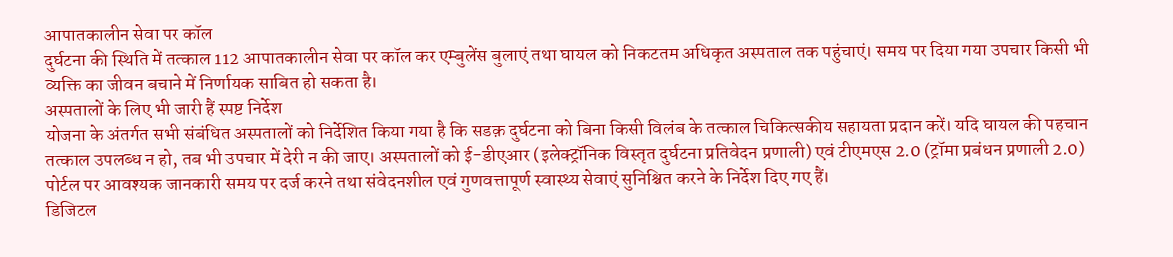आपातकालीन सेवा पर कॉल
दुर्घटना की स्थिति में तत्काल 112 आपातकालीन सेवा पर कॉल कर एम्बुलेंस बुलाएं तथा घायल को निकटतम अधिकृत अस्पताल तक पहुंचाएं। समय पर दिया गया उपचार किसी भी व्यक्ति का जीवन बचाने में निर्णायक साबित हो सकता है।
अस्पतालों के लिए भी जारी हैं स्पष्ट निर्देश
योजना के अंतर्गत सभी संबंधित अस्पतालों को निर्देशित किया गया है कि सडक़ दुर्घटना को बिना किसी विलंब के तत्काल चिकित्सकीय सहायता प्रदान करें। यदि घायल की पहचान तत्काल उपलब्ध न हो, तब भी उपचार में देरी न की जाए। अस्पतालों को ई-डीएआर (इलेक्ट्रॉनिक विस्तृत दुर्घटना प्रतिवेदन प्रणाली) एवं टीएमएस 2.0 (ट्रॉमा प्रबंधन प्रणाली 2.0) पोर्टल पर आवश्यक जानकारी समय पर दर्ज करने तथा संवेदनशील एवं गुणवत्तापूर्ण स्वास्थ्य सेवाएं सुनिश्चित करने के निर्देश दिए गए हैं।
डिजिटल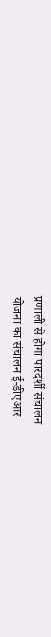प्रणाली से होगा पारदर्शी संचालन
योजना का संचालन ई-डीएआर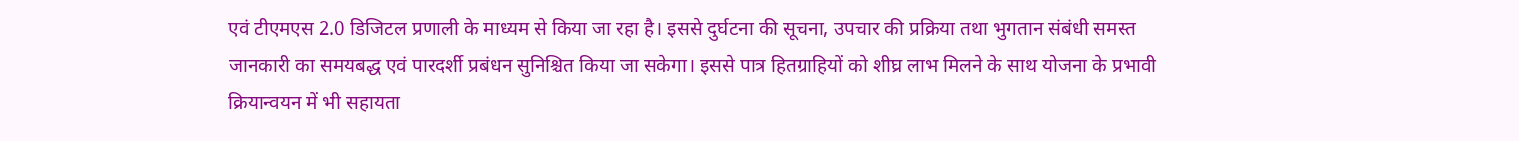एवं टीएमएस 2.0 डिजिटल प्रणाली के माध्यम से किया जा रहा है। इससे दुर्घटना की सूचना, उपचार की प्रक्रिया तथा भुगतान संबंधी समस्त जानकारी का समयबद्ध एवं पारदर्शी प्रबंधन सुनिश्चित किया जा सकेगा। इससे पात्र हितग्राहियों को शीघ्र लाभ मिलने के साथ योजना के प्रभावी क्रियान्वयन में भी सहायता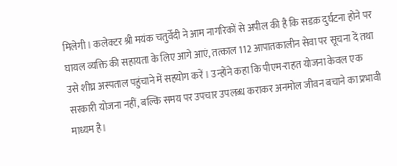मिलेगी। कलेक्टर श्री मयंक चतुर्वेदी ने आम नागरिकों से अपील की है कि सडक़ दुर्घटना होने पर घायल व्यक्ति की सहायता के लिए आगे आएं, तत्काल 112 आपातकालीन सेवा पर सूचना दें तथा उसे शीघ्र अस्पताल पहुंचाने में सहयोग करें। उन्होंने कहा कि पीएम-राहत योजना केवल एक सरकारी योजना नहीं, बल्कि समय पर उपचार उपलब्ध कराकर अनमोल जीवन बचाने का प्रभावी माध्यम है।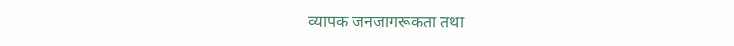व्यापक जनजागरूकता तथा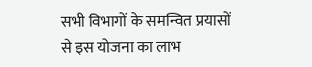सभी विभागों के समन्वित प्रयासों से इस योजना का लाभ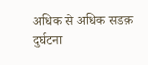अधिक से अधिक सडक़ दुर्घटना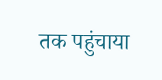तक पहुंचाया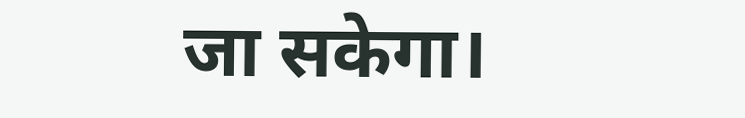जा सकेगा।